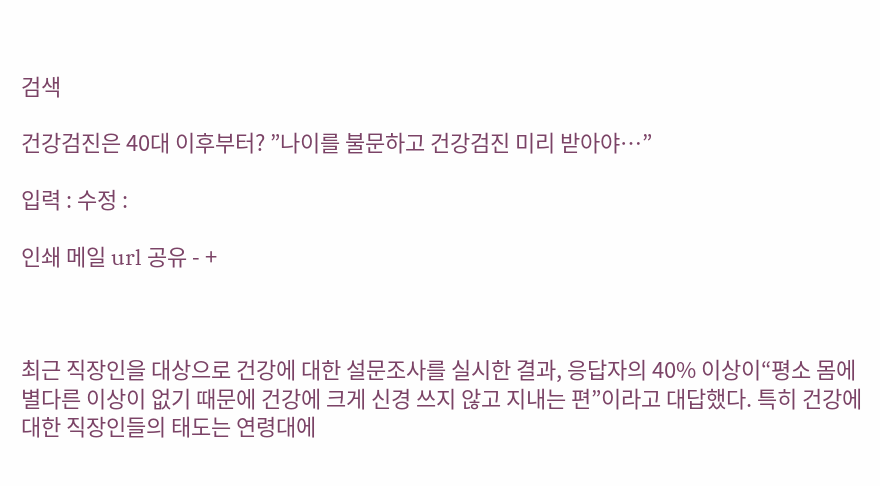검색

건강검진은 40대 이후부터? ”나이를 불문하고 건강검진 미리 받아야…”

입력 : 수정 :

인쇄 메일 url 공유 - +



최근 직장인을 대상으로 건강에 대한 설문조사를 실시한 결과, 응답자의 40% 이상이“평소 몸에 별다른 이상이 없기 때문에 건강에 크게 신경 쓰지 않고 지내는 편”이라고 대답했다. 특히 건강에 대한 직장인들의 태도는 연령대에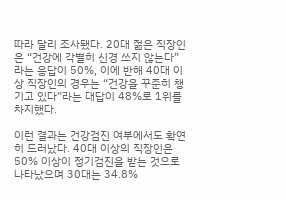따라 달리 조사됐다. 20대 젊은 직장인은 “건강에 각별히 신경 쓰지 않는다”라는 응답이 50%, 이에 반해 40대 이상 직장인의 경우는 “건강을 꾸준히 챙기고 있다”라는 대답이 48%로 1위를 차지했다.

이런 결과는 건강검진 여부에서도 확연히 드러났다. 40대 이상의 직장인은 50% 이상이 정기검진을 받는 것으로 나타났으며 30대는 34.8%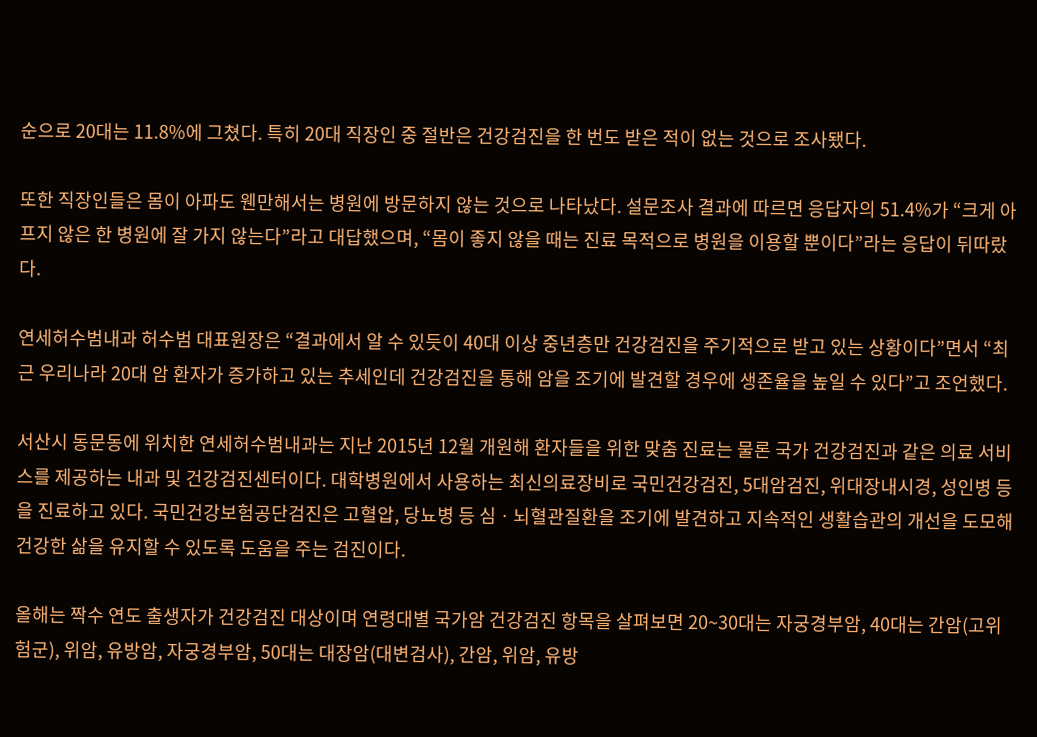순으로 20대는 11.8%에 그쳤다. 특히 20대 직장인 중 절반은 건강검진을 한 번도 받은 적이 없는 것으로 조사됐다.

또한 직장인들은 몸이 아파도 웬만해서는 병원에 방문하지 않는 것으로 나타났다. 설문조사 결과에 따르면 응답자의 51.4%가 “크게 아프지 않은 한 병원에 잘 가지 않는다”라고 대답했으며, “몸이 좋지 않을 때는 진료 목적으로 병원을 이용할 뿐이다”라는 응답이 뒤따랐다.

연세허수범내과 허수범 대표원장은 “결과에서 알 수 있듯이 40대 이상 중년층만 건강검진을 주기적으로 받고 있는 상황이다”면서 “최근 우리나라 20대 암 환자가 증가하고 있는 추세인데 건강검진을 통해 암을 조기에 발견할 경우에 생존율을 높일 수 있다”고 조언했다.

서산시 동문동에 위치한 연세허수범내과는 지난 2015년 12월 개원해 환자들을 위한 맞춤 진료는 물론 국가 건강검진과 같은 의료 서비스를 제공하는 내과 및 건강검진센터이다. 대학병원에서 사용하는 최신의료장비로 국민건강검진, 5대암검진, 위대장내시경, 성인병 등을 진료하고 있다. 국민건강보험공단검진은 고혈압, 당뇨병 등 심ㆍ뇌혈관질환을 조기에 발견하고 지속적인 생활습관의 개선을 도모해 건강한 삶을 유지할 수 있도록 도움을 주는 검진이다.

올해는 짝수 연도 출생자가 건강검진 대상이며 연령대별 국가암 건강검진 항목을 살펴보면 20~30대는 자궁경부암, 40대는 간암(고위험군), 위암, 유방암, 자궁경부암, 50대는 대장암(대변검사), 간암, 위암, 유방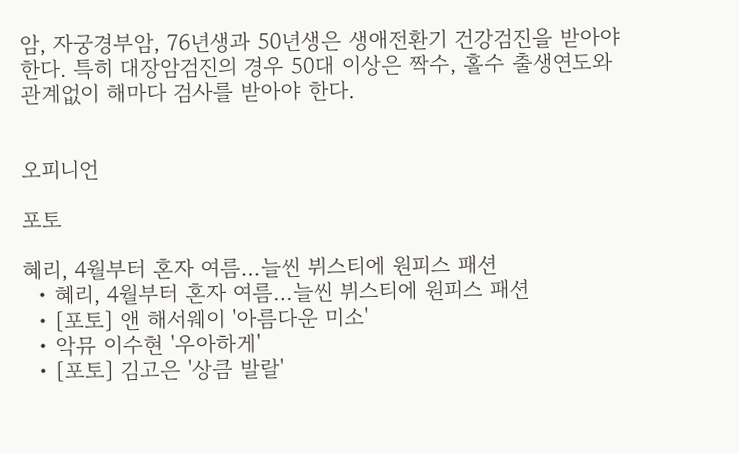암, 자궁경부암, 76년생과 50년생은 생애전환기 건강검진을 받아야 한다. 특히 대장암검진의 경우 50대 이상은 짝수, 홀수 출생연도와 관계없이 해마다 검사를 받아야 한다.


오피니언

포토

혜리, 4월부터 혼자 여름…늘씬 뷔스티에 원피스 패션
  • 혜리, 4월부터 혼자 여름…늘씬 뷔스티에 원피스 패션
  • [포토] 앤 해서웨이 '아름다운 미소'
  • 악뮤 이수현 '우아하게'
  • [포토] 김고은 '상큼 발랄'